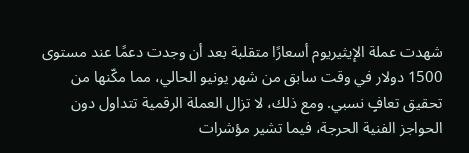شهدت عملة الإيثيريوم أسعارًا متقلبة بعد أن وجدت دعمًا عند مستوى 1500 دولار في وقت سابق من شهر يونيو الحالي، مما مكّنها من تحقيق تعافٍ نسبي. ومع ذلك، لا تزال العملة الرقمية تتداول دون الحواجز الفنية الحرجة، فيما تشير مؤشرات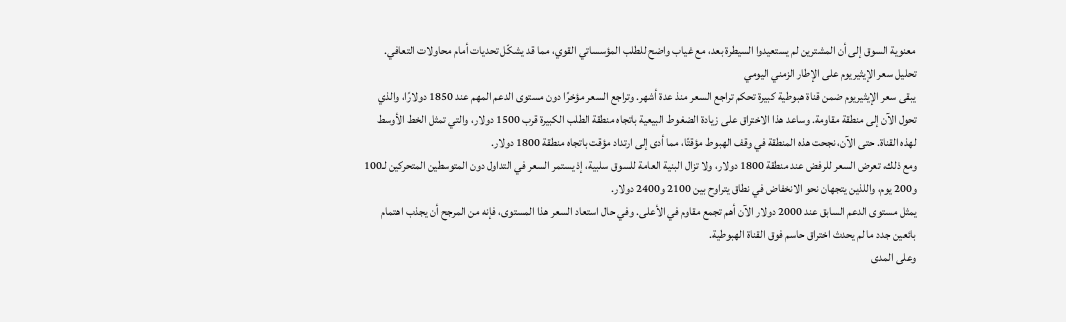معنوية السوق إلى أن المشترين لم يستعيدوا السيطرة بعد، مع غياب واضح للطلب المؤسساتي القوي، مما قد يشكّل تحديات أمام محاولات التعافي.
تحليل سعر الإيثيريوم على الإطار الزمني اليومي
يبقى سعر الإيثيريوم ضمن قناة هبوطية كبيرة تحكم تراجع السعر منذ عدة أشهر. وتراجع السعر مؤخرًا دون مستوى الدعم المهم عند 1850 دولارًا، والذي تحول الآن إلى منطقة مقاومة. وساعد هذا الاختراق على زيادة الضغوط البيعية باتجاه منطقة الطلب الكبيرة قرب 1500 دولار، والتي تمثل الخط الأوسط لهذه القناة. حتى الآن، نجحت هذه المنطقة في وقف الهبوط مؤقتًا، مما أدى إلى ارتداد مؤقت باتجاه منطقة 1800 دولار.
ومع ذلك، تعرض السعر للرفض عند منطقة 1800 دولار، ولا تزال البنية العامة للسوق سلبية، إذ يستمر السعر في التداول دون المتوسطين المتحركين لـ100 و200 يوم، واللذين يتجهان نحو الانخفاض في نطاق يتراوح بين 2100 و2400 دولار.
يمثل مستوى الدعم السابق عند 2000 دولار الآن أهم تجمع مقاوم في الأعلى. وفي حال استعاد السعر هذا المستوى، فإنه من المرجح أن يجذب اهتمام بائعين جدد ما لم يحدث اختراق حاسم فوق القناة الهبوطية.
وعلى المدى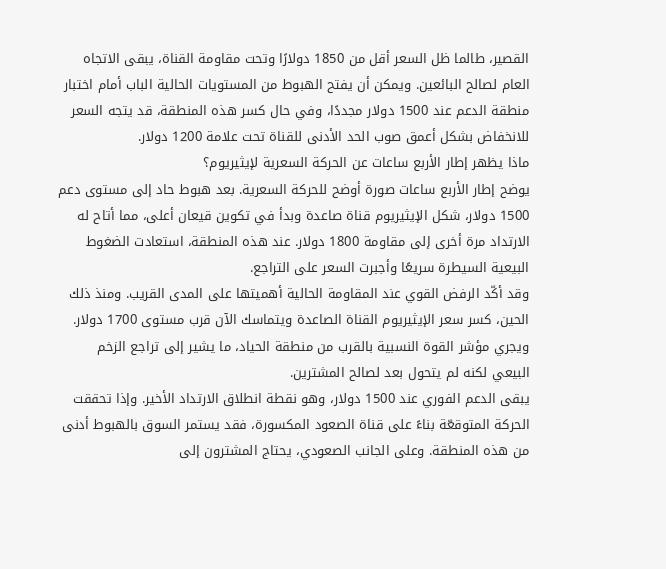القصير، طالما ظل السعر أقل من 1850 دولارًا وتحت مقاومة القناة، يبقى الاتجاه العام لصالح البائعين. ويمكن أن يفتح الهبوط من المستويات الحالية الباب أمام اختبار منطقة الدعم عند 1500 دولار مجددًا، وفي حال كسر هذه المنطقة، قد يتجه السعر للانخفاض بشكل أعمق صوب الحد الأدنى للقناة تحت علامة 1200 دولار.
ماذا يظهر إطار الأربع ساعات عن الحركة السعرية لإيثيريوم؟
يوضح إطار الأربع ساعات صورة أوضح للحركة السعرية. بعد هبوط حاد إلى مستوى دعم 1500 دولار، شكل الإيثيريوم قناة صاعدة وبدأ في تكوين قيعان أعلى، مما أتاح له الارتداد مرة أخرى إلى مقاومة 1800 دولار. عند هذه المنطقة، استعادت الضغوط البيعية السيطرة سريعًا وأجبرت السعر على التراجع.
وقد أكّد الرفض القوي عند المقاومة الحالية أهميتها على المدى القريب. ومنذ ذلك الحين، كسر سعر الإيثيريوم القناة الصاعدة ويتماسك الآن قرب مستوى 1700 دولار. ويجري مؤشر القوة النسبية بالقرب من منطقة الحياد، ما يشير إلى تراجع الزخم البيعي لكنه لم يتحول بعد لصالح المشترين.
يبقى الدعم الفوري عند 1500 دولار، وهو نقطة انطلاق الارتداد الأخير. وإذا تحققت الحركة المتوقعّة بناءً على قناة الصعود المكسورة، فقد يستمر السوق بالهبوط أدنى من هذه المنطقة. وعلى الجانب الصعودي، يحتاج المشترون إلى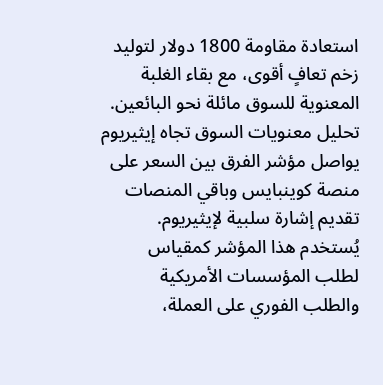استعادة مقاومة 1800 دولار لتوليد زخم تعافٍ أقوى، مع بقاء الغلبة المعنوية للسوق مائلة نحو البائعين.
تحليل معنويات السوق تجاه إيثيريوم
يواصل مؤشر الفرق بين السعر على منصة كوينبايس وباقي المنصات تقديم إشارة سلبية لإيثيريوم. يُستخدم هذا المؤشر كمقياس لطلب المؤسسات الأمريكية والطلب الفوري على العملة،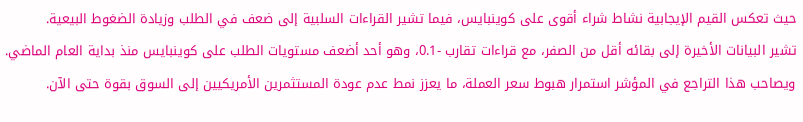حيث تعكس القيم الإيجابية نشاط شراء أقوى على كوينبايس، فيما تشير القراءات السلبية إلى ضعف في الطلب وزيادة الضغوط البيعية.
تشير البيانات الأخيرة إلى بقائه أقل من الصفر، مع قراءات تقارب -0.1، وهو أحد أضعف مستويات الطلب على كوينبايس منذ بداية العام الماضي. ويصاحب هذا التراجع في المؤشر استمرار هبوط سعر العملة، ما يعزز نمط عدم عودة المستثمرين الأمريكيين إلى السوق بقوة حتى الآن.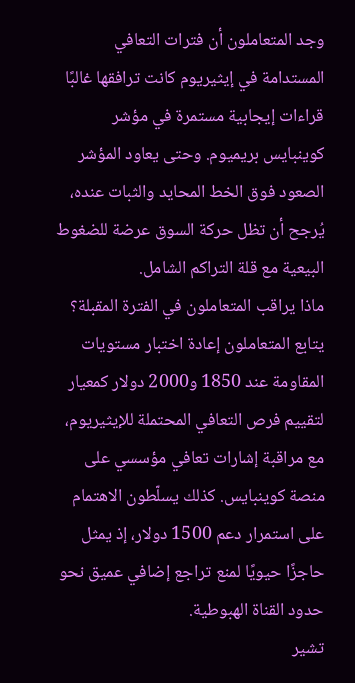وجد المتعاملون أن فترات التعافي المستدامة في إيثيريوم كانت ترافقها غالبًا قراءات إيجابية مستمرة في مؤشر كوينبايس بريميوم. وحتى يعاود المؤشر الصعود فوق الخط المحايد والثبات عنده، يُرجح أن تظل حركة السوق عرضة للضغوط البيعية مع قلة التراكم الشامل.
ماذا يراقب المتعاملون في الفترة المقبلة؟
يتابع المتعاملون إعادة اختبار مستويات المقاومة عند 1850 و2000 دولار كمعيار لتقييم فرص التعافي المحتملة للإيثيريوم، مع مراقبة إشارات تعافي مؤسسي على منصة كوينبايس. كذلك يسلّطون الاهتمام على استمرار دعم 1500 دولار، إذ يمثل حاجزًا حيويًا لمنع تراجع إضافي عميق نحو حدود القناة الهبوطية.
تشير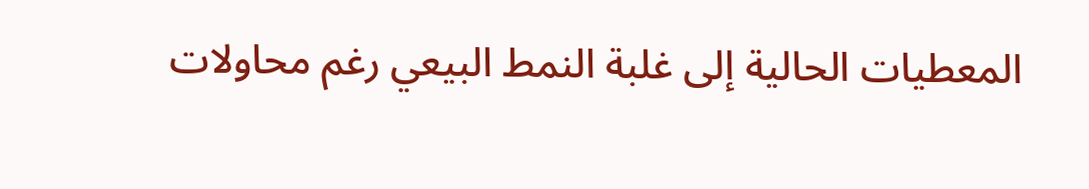المعطيات الحالية إلى غلبة النمط البيعي رغم محاولات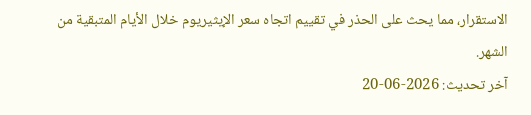الاستقرار، مما يحث على الحذر في تقييم اتجاه سعر الإيثيريوم خلال الأيام المتبقية من الشهر.
آخر تحديث: 2026-06-20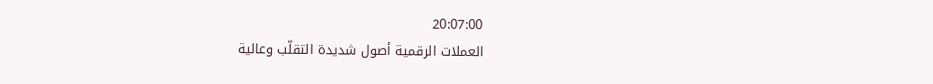20:07:00
العملات الرقمية أصول شديدة التقلّب وعالية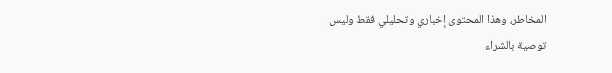المخاطر، وهذا المحتوى إخباري وتحليلي فقط وليس توصية بالشراء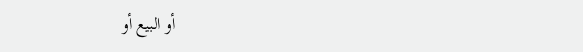أو البيع أو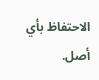الاحتفاظ بأي أصل.